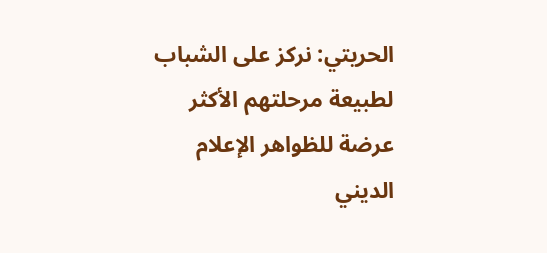الحريتي: نركز على الشباب لطبيعة مرحلتهم الأكثر عرضة للظواهر الإعلام الديني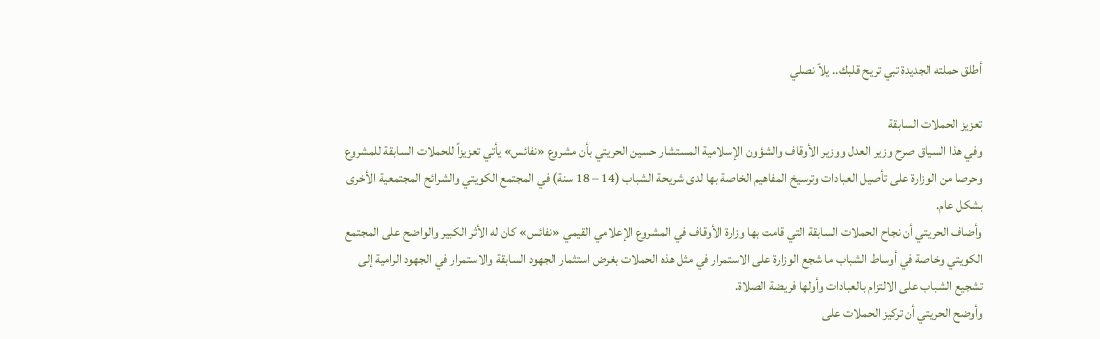أطلق حملته الجديدة تبي تريح قلبك.. يلاّ نصلي

تعزيز الحملات السابقة
وفي هذا السياق صرح وزير العدل ووزير الأوقاف والشؤون الإسلامية المستشار حسين الحريتي بأن مشروع «نفائس» يأتي تعزيزاً للحملات السابقة للمشروع وحرصا من الوزارة على تأصيل العبادات وترسيخ المفاهيم الخاصة بها لدى شريحة الشباب (14 – 18 سنة) في المجتمع الكويتي والشرائح المجتمعية الأخرى بشكل عام.
وأضاف الحريتي أن نجاح الحملات السابقة التي قامت بها وزارة الأوقاف في المشروع الإعلامي القيمي «نفائس» كان له الأثر الكبير والواضح على المجتمع الكويتي وخاصة في أوساط الشباب ما شجع الوزارة على الاستمرار في مثل هذه الحملات بغرض استثمار الجهود السابقة والاستمرار في الجهود الرامية إلى تشجيع الشباب على الالتزام بالعبادات وأولها فريضة الصلاة.
وأوضح الحريتي أن تركيز الحملات على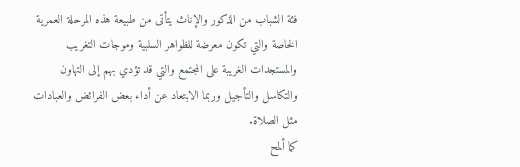فئة الشباب من الذكور والإناث يتأتى من طبيعة هذه المرحلة العمرية الخاصة والتي تكون معرضة للظواهر السلبية وموجات التغريب والمستجدات الغريبة على المجتمع والتي قد تؤدي بهم إلى التهاون والتكاسل والتأجيل وربما الابتعاد عن أداء بعض الفرائض والعبادات مثل الصلاة.
كما ألمح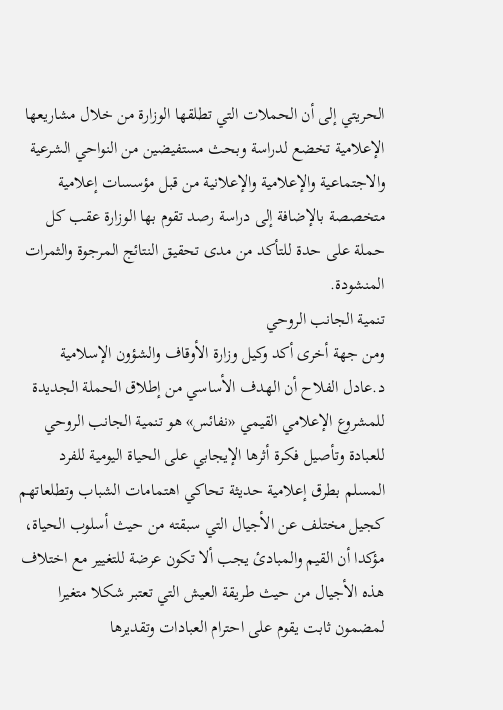الحريتي إلى أن الحملات التي تطلقها الوزارة من خلال مشاريعها الإعلامية تخضع لدراسة وبحث مستفيضين من النواحي الشرعية والاجتماعية والإعلامية والإعلانية من قبل مؤسسات إعلامية متخصصة بالإضافة إلى دراسة رصد تقوم بها الوزارة عقب كل حملة على حدة للتأكد من مدى تحقيق النتائج المرجوة والثمرات المنشودة.
تنمية الجانب الروحي
ومن جهة أخرى أكد وكيل وزارة الأوقاف والشؤون الإسلامية د.عادل الفلاح أن الهدف الأساسي من إطلاق الحملة الجديدة للمشروع الإعلامي القيمي «نفائس» هو تنمية الجانب الروحي للعبادة وتأصيل فكرة أثرها الإيجابي على الحياة اليومية للفرد المسلم بطرق إعلامية حديثة تحاكي اهتمامات الشباب وتطلعاتهم كجيل مختلف عن الأجيال التي سبقته من حيث أسلوب الحياة، مؤكدا أن القيم والمبادئ يجب ألا تكون عرضة للتغيير مع اختلاف هذه الأجيال من حيث طريقة العيش التي تعتبر شكلا متغيرا لمضمون ثابت يقوم على احترام العبادات وتقديرها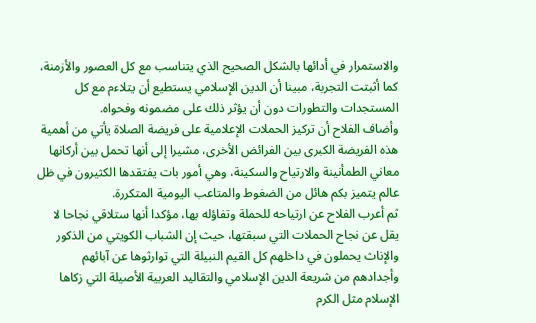والاستمرار في أدائها بالشكل الصحيح الذي يتناسب مع كل العصور والأزمنة، كما أثبتت التجربة، مبينا أن الدين الإسلامي يستطيع أن يتلاءم مع كل المستجدات والتطورات دون أن يؤثر ذلك على مضمونه وفحواه.
وأضاف الفلاح أن تركيز الحملات الإعلامية على فريضة الصلاة يأتي من أهمية هذه الفريضة الكبرى بين الفرائض الأخرى، مشيرا إلى أنها تحمل بين أركانها معاني الطمأنينة والارتياح والسكينة، وهي أمور بات يفتقدها الكثيرون في ظل عالم يتميز بكم هائل من الضغوط والمتاعب اليومية المتكررة.
ثم أعرب الفلاح عن ارتياحه للحملة وتفاؤله بها، مؤكدا أنها ستلاقي نجاحا لا يقل عن نجاح الحملات التي سبقتها، حيث إن الشباب الكويتي من الذكور والإناث يحملون في داخلهم كل القيم النبيلة التي توارثوها عن آبائهم وأجدادهم من شريعة الدين الإسلامي والتقاليد العربية الأصيلة التي زكاها الإسلام مثل الكرم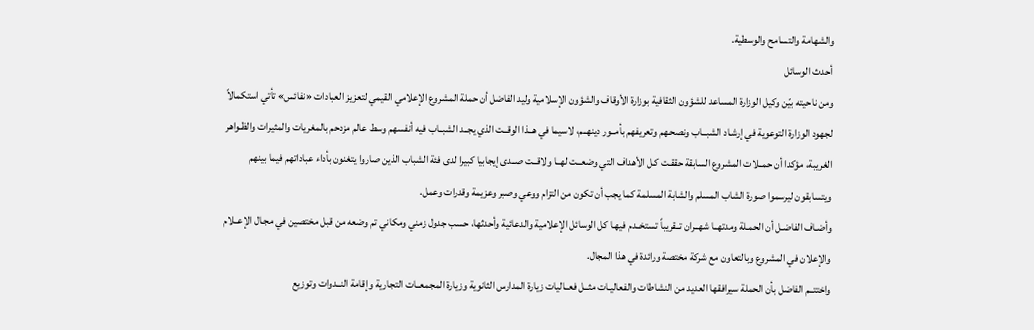والشهامة والتسامح والوسطية.
أحدث الوسائل
ومن ناحيته بيّن وكيل الوزارة المساعد للشؤون الثقافية بوزارة الأوقاف والشؤون الإسلامية وليد الفاضل أن حملة المشروع الإعلامي القيمي لتعزيز العبادات «نفائس» تأتي استكمالاً لجهود الوزارة التوعوية في إرشـاد الشبــاب ونصحـهم وتعريفهم بأمــور دينهــم، لاسيما في هــذا الوقــت الذي يجــد الشبــاب فيه أنفسهم وسط عالم مزدحم بالمغريات والمثيرات والظـواهر الغريبة، مؤكدا أن حمــلات المشروع السابقة حققـت كـل الأهداف التي وضعــت لهــا ولاقــت صــدى إيجابيا كبيرا لدى فئة الشباب الذين صاروا يتغنون بأداء عباداتهم فيما بينهم ويتسابقون ليرسموا صورة الشاب المسلم والشابة المسلمة كما يجب أن تكون من التزام ووعي وصبر وعزيمة وقدرات وعمل.
وأضـاف الفاضـل أن الحمـلة ومدتهــا شهــران تــقريباً تستخــدم فيهـا كل الوسائل الإعلامية والدعائية وأحدثها، حسب جدول زمني ومكاني تم وضعه من قبل مختصين في مجـال الإعــلام والإعلان في المشروع وبالتعاون مع شركة مختصة ورائدة في هذا المجال.
واختتــم الفاضل بأن الحملة سيرافقها العديد من النشاطات والفعاليـات مثــل فعــاليات زيارة المدارس الثانوية وزيارة المجمعــات التجارية وإقامة النــدوات وتوزيع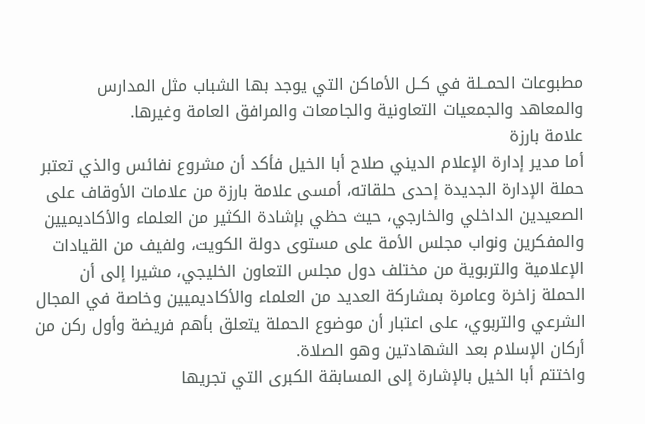مطبوعات الحمــلة في كــل الأماكن التي يوجد بها الشباب مثل المدارس والمعاهد والجمعيات التعاونية والجامعات والمرافق العامة وغيرها.
علامة بارزة
أما مدير إدارة الإعلام الديني صلاح أبا الخيل فأكد أن مشروع نفائس والذي تعتبر حملة الإدارة الجديدة إحدى حلقاته، أمسى علامة بارزة من علامات الأوقاف على الصعيدين الداخلي والخارجي، حيث حظي بإشادة الكثير من العلماء والأكاديميين والمفكرين ونواب مجلس الأمة على مستوى دولة الكويت، ولفيف من القيادات الإعلامية والتربوية من مختلف دول مجلس التعاون الخليجي، مشيرا إلى أن الحملة زاخرة وعامرة بمشاركة العديد من العلماء والأكاديميين وخاصة في المجال الشرعي والتربوي، على اعتبار أن موضوع الحملة يتعلق بأهم فريضة وأول ركن من أركان الإسلام بعد الشهادتين وهو الصلاة.
واختتم أبا الخيل بالإشارة إلى المسابقة الكبرى التي تجريها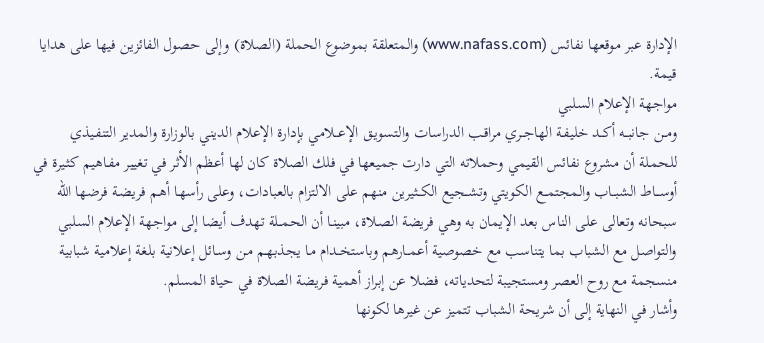الإدارة عبر موقعها نفائس (www.nafass.com) والمتعلقة بموضوع الحملة (الصلاة) وإلى حصول الفائزين فيها على هدايا قيمة.
مواجهة الإعلام السلبي
ومــن جانبــه أكــد خليفـة الهاجــري مراقـب الدراسات والتسويـق الإعــلامي بإدارة الإعلام الديني بالوزارة والمدير التنفـيذي للحمـلة أن مشروع نفائس القيمي وحملاته التي دارت جميعها في فلك الصلاة كان لها أعظم الأثر في تغيير مفـاهيم كثـيرة في أوســـاط الشبــاب والمجتمــع الكويتي وتشــجيع الكــثيرين منهم على الالتزام بالعبادات، وعلى رأسهـا أهـم فريضـة فرضها الله سبحانه وتعالى على الناس بعد الإيمان به وهي فريضة الصـلاة، مبينـا أن الحمــلة تهدف أيضا إلى مواجهة الإعلام السلبي والتواصل مع الشباب بما يتناسب مع خصوصية أعمــارهم وباستخــدام مـا يجذبهـم مـن وسـائل إعلانية بلغة إعلامية شبابية منسجمة مع روح العصر ومستجيبة لتحدياته، فضلا عن إبراز أهمية فريضة الصلاة في حياة المسلم.
وأشار في النهاية إلى أن شريحة الشباب تتميز عن غيرها لكونها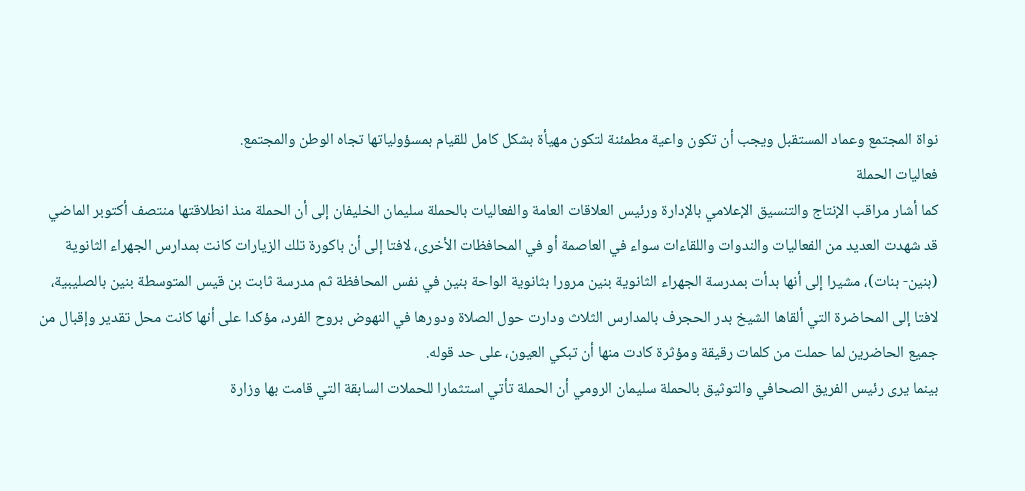نواة المجتمع وعماد المستقبل ويجب أن تكون واعية مطمئنة لتكون مهيأة بشكل كامل للقيام بمسؤولياتها تجاه الوطن والمجتمع.
فعاليات الحملة
كما أشار مراقب الإنتاج والتنسيق الإعلامي بالإدارة ورئيس العلاقات العامة والفعاليات بالحملة سليمان الخليفان إلى أن الحملة منذ انطلاقتها منتصف أكتوبر الماضي قد شهدت العديد من الفعاليات والندوات واللقاءات سواء في العاصمة أو في المحافظات الأخرى، لافتا إلى أن باكورة تلك الزيارات كانت بمدارس الجهراء الثانوية (بنين- بنات)، مشيرا إلى أنها بدأت بمدرسة الجهراء الثانوية بنين مرورا بثانوية الواحة بنين في نفس المحافظة ثم مدرسة ثابت بن قيس المتوسطة بنين بالصليبية، لافتا إلى المحاضرة التي ألقاها الشيخ بدر الحجرف بالمدارس الثلاث ودارت حول الصلاة ودورها في النهوض بروح الفرد، مؤكدا على أنها كانت محل تقدير وإقبال من جميع الحاضرين لما حملت من كلمات رقيقة ومؤثرة كادت منها أن تبكي العيون، على حد قوله.
بينما يرى رئيس الفريق الصحافي والتوثيق بالحملة سليمان الرومي أن الحملة تأتي استثمارا للحملات السابقة التي قامت بها وزارة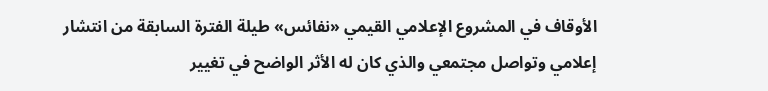الأوقاف في المشروع الإعلامي القيمي «نفائس» طيلة الفترة السابقة من انتشار إعلامي وتواصل مجتمعي والذي كان له الأثر الواضح في تغيير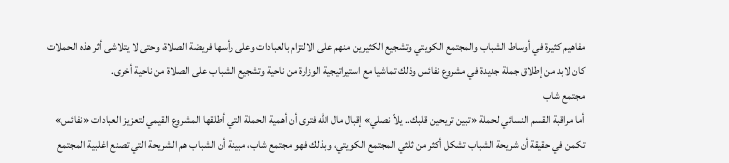مفاهيم كثيرة في أوساط الشباب والمجتمع الكويتي وتشجيع الكثيرين منهم على الالتزام بالعبادات وعلى رأسها فريضة الصلاة، وحتى لا يتلاشى أثر هذه الحملات كان لابد من إطلاق جملة جديدة في مشروع نفائس وذلك تماشيا مع استيراتيجية الوزارة من ناحية وتشجيع الشباب على الصلاة من ناحية أخرى.
مجتمع شاب
أما مراقبة القسم النسائي لحملة «تبين تريحين قلبك.. يلاّ نصلي» إقبال مال الله فترى أن أهمية الحملة التي أطلقها المشروع القيمي لتعزيز العبادات «نفائس» تكمن في حقيقة أن شريحة الشباب تشكل أكثر من ثلثي المجتمع الكويتي، وبذلك فهو مجتمع شاب، مبينة أن الشباب هم الشريحة التي تصنع اغلبية المجتمع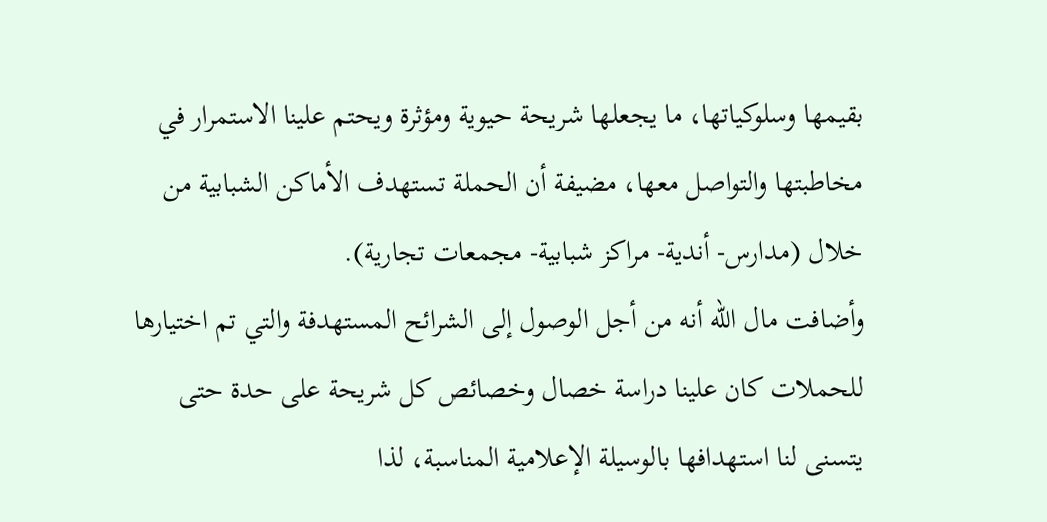بقيمها وسلوكياتها، ما يجعلها شريحة حيوية ومؤثرة ويحتم علينا الاستمرار في مخاطبتها والتواصل معها، مضيفة أن الحملة تستهدف الأماكن الشبابية من خلال (مدارس- أندية- مراكز شبابية- مجمعات تجارية).
وأضافت مال الله أنه من أجل الوصول إلى الشرائح المستهدفة والتي تم اختيارها للحملات كان علينا دراسة خصال وخصائص كل شريحة على حدة حتى يتسنى لنا استهدافها بالوسيلة الإعلامية المناسبة، لذا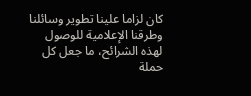كان لزاما علينا تطوير وسائلنا وطرقنا الإعلامية للوصول لهذه الشرائح، ما جعل كل حملة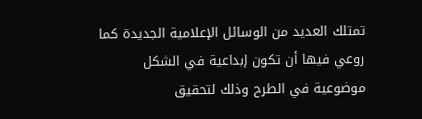تمتلك العديد من الوسائل الإعلامية الجديدة كما روعي فيها أن تكون إبداعية في الشكل موضوعية في الطرح وذلك لتحقيق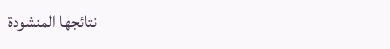نتائجها المنشودة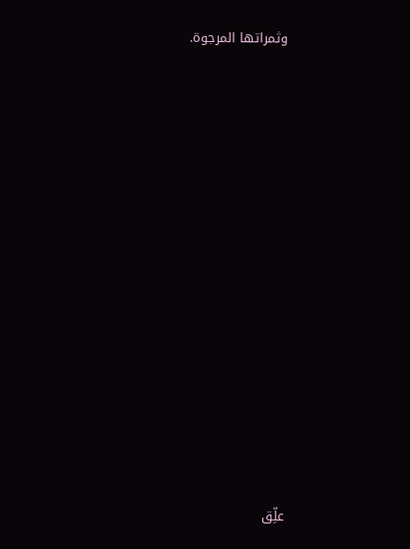وثمراتها المرجوة.


















علِّق